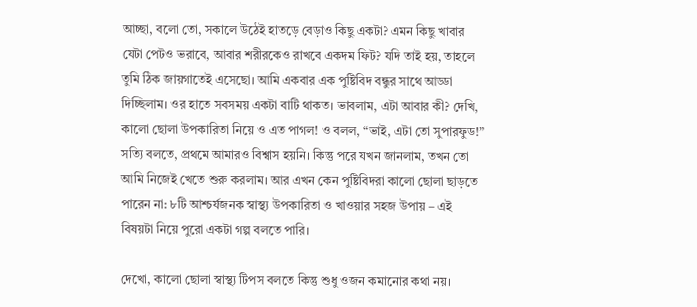আচ্ছা, বলো তো, সকালে উঠেই হাতড়ে বেড়াও কিছু একটা? এমন কিছু খাবার যেটা পেটও ভরাবে, আবার শরীরকেও রাখবে একদম ফিট? যদি তাই হয়, তাহলে তুমি ঠিক জায়গাতেই এসেছো। আমি একবার এক পুষ্টিবিদ বন্ধুর সাথে আড্ডা দিচ্ছিলাম। ওর হাতে সবসময় একটা বাটি থাকত। ভাবলাম, এটা আবার কী? দেখি, কালো ছোলা উপকারিতা নিয়ে ও এত পাগল! ও বলল, “ভাই, এটা তো সুপারফুড!” সত্যি বলতে, প্রথমে আমারও বিশ্বাস হয়নি। কিন্তু পরে যখন জানলাম, তখন তো আমি নিজেই খেতে শুরু করলাম। আর এখন কেন পুষ্টিবিদরা কালো ছোলা ছাড়তে পারেন না: ৮টি আশ্চর্যজনক স্বাস্থ্য উপকারিতা ও খাওয়ার সহজ উপায় – এই বিষয়টা নিয়ে পুরো একটা গল্প বলতে পারি।

দেখো, কালো ছোলা স্বাস্থ্য টিপস বলতে কিন্তু শুধু ওজন কমানোর কথা নয়।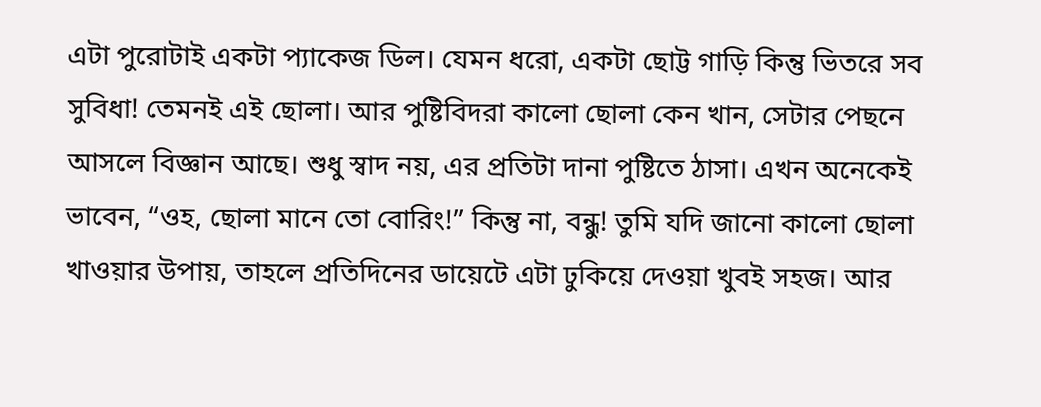এটা পুরোটাই একটা প্যাকেজ ডিল। যেমন ধরো, একটা ছোট্ট গাড়ি কিন্তু ভিতরে সব সুবিধা! তেমনই এই ছোলা। আর পুষ্টিবিদরা কালো ছোলা কেন খান, সেটার পেছনে আসলে বিজ্ঞান আছে। শুধু স্বাদ নয়, এর প্রতিটা দানা পুষ্টিতে ঠাসা। এখন অনেকেই ভাবেন, “ওহ, ছোলা মানে তো বোরিং!” কিন্তু না, বন্ধু! তুমি যদি জানো কালো ছোলা খাওয়ার উপায়, তাহলে প্রতিদিনের ডায়েটে এটা ঢুকিয়ে দেওয়া খুবই সহজ। আর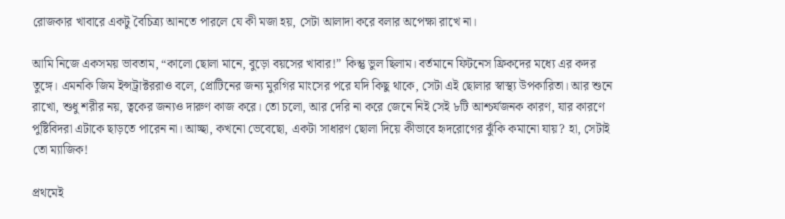রোজকার খাবারে একটু বৈচিত্র্য আনতে পারলে যে কী মজা হয়, সেটা আলাদা করে বলার অপেক্ষা রাখে না।

আমি নিজে একসময় ভাবতাম, “কালো ছোলা মানে, বুড়ো বয়সের খাবার!” কিন্তু ভুল ছিলাম। বর্তমানে ফিটনেস ফ্রিকদের মধ্যে এর কদর তুঙ্গে। এমনকি জিম ইন্সট্রাক্টররাও বলে, প্রোটিনের জন্য মুরগির মাংসের পরে যদি কিছু থাকে, সেটা এই ছোলার স্বাস্থ্য উপকারিতা। আর শুনে রাখো, শুধু শরীর নয়, ত্বকের জন্যও দারুণ কাজ করে। তো চলো, আর দেরি না করে জেনে নিই সেই ৮টি আশ্চর্যজনক কারণ, যার কারণে পুষ্টিবিদরা এটাকে ছাড়তে পারেন না। আচ্ছা, কখনো ভেবেছো, একটা সাধারণ ছোলা দিয়ে কীভাবে হৃদরোগের ঝুঁকি কমানো যায়? হা, সেটাই তো ম্যাজিক!

প্রথমেই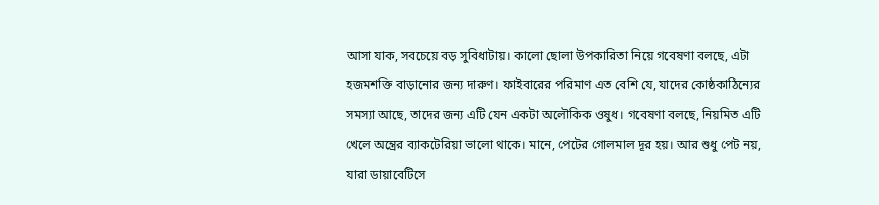আসা যাক, সবচেয়ে বড় সুবিধাটায়। কালো ছোলা উপকারিতা নিয়ে গবেষণা বলছে, এটা হজমশক্তি বাড়ানোর জন্য দারুণ। ফাইবারের পরিমাণ এত বেশি যে, যাদের কোষ্ঠকাঠিন্যের সমস্যা আছে, তাদের জন্য এটি যেন একটা অলৌকিক ওষুধ। গবেষণা বলছে, নিয়মিত এটি খেলে অন্ত্রের ব্যাকটেরিয়া ভালো থাকে। মানে, পেটের গোলমাল দূর হয়। আর শুধু পেট নয়, যারা ডায়াবেটিসে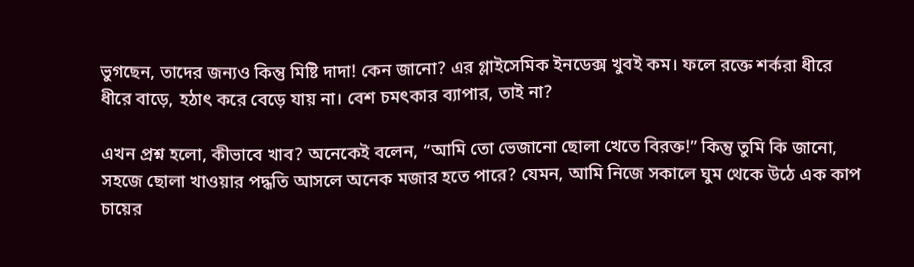ভুগছেন, তাদের জন্যও কিন্তু মিষ্টি দাদা! কেন জানো? এর গ্লাইসেমিক ইনডেক্স খুবই কম। ফলে রক্তে শর্করা ধীরে ধীরে বাড়ে, হঠাৎ করে বেড়ে যায় না। বেশ চমৎকার ব্যাপার, তাই না?

এখন প্রশ্ন হলো, কীভাবে খাব? অনেকেই বলেন, “আমি তো ভেজানো ছোলা খেতে বিরক্ত!” কিন্তু তুমি কি জানো, সহজে ছোলা খাওয়ার পদ্ধতি আসলে অনেক মজার হতে পারে? যেমন, আমি নিজে সকালে ঘুম থেকে উঠে এক কাপ চায়ের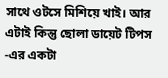সাথে ওটসে মিশিয়ে খাই। আর এটাই কিন্তু ছোলা ডায়েট টিপস -এর একটা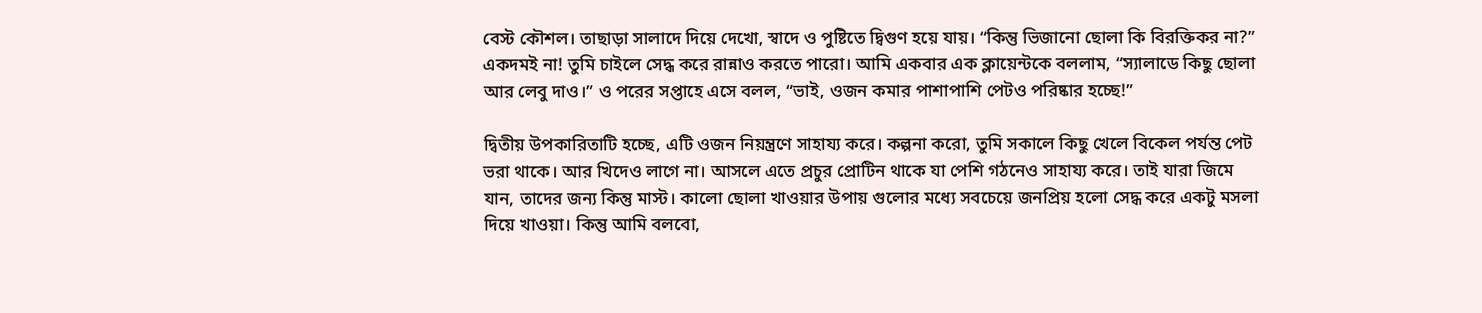বেস্ট কৌশল। তাছাড়া সালাদে দিয়ে দেখো, স্বাদে ও পুষ্টিতে দ্বিগুণ হয়ে যায়। “কিন্তু ভিজানো ছোলা কি বিরক্তিকর না?” একদমই না! তুমি চাইলে সেদ্ধ করে রান্নাও করতে পারো। আমি একবার এক ক্লায়েন্টকে বললাম, “স্যালাডে কিছু ছোলা আর লেবু দাও।” ও পরের সপ্তাহে এসে বলল, “ভাই, ওজন কমার পাশাপাশি পেটও পরিষ্কার হচ্ছে!”

দ্বিতীয় উপকারিতাটি হচ্ছে, এটি ওজন নিয়ন্ত্রণে সাহায্য করে। কল্পনা করো, তুমি সকালে কিছু খেলে বিকেল পর্যন্ত পেট ভরা থাকে। আর খিদেও লাগে না। আসলে এতে প্রচুর প্রোটিন থাকে যা পেশি গঠনেও সাহায্য করে। তাই যারা জিমে যান, তাদের জন্য কিন্তু মাস্ট। কালো ছোলা খাওয়ার উপায় গুলোর মধ্যে সবচেয়ে জনপ্রিয় হলো সেদ্ধ করে একটু মসলা দিয়ে খাওয়া। কিন্তু আমি বলবো,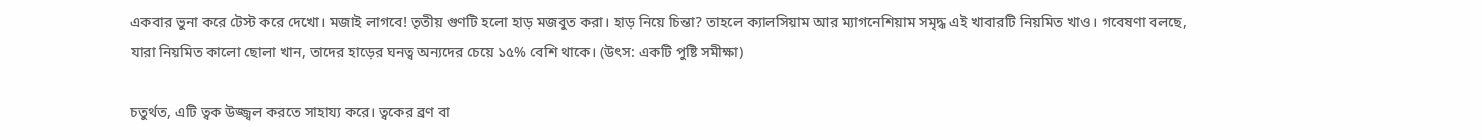একবার ভুনা করে টেস্ট করে দেখো। মজাই লাগবে! তৃতীয় গুণটি হলো হাড় মজবুত করা। হাড় নিয়ে চিন্তা? তাহলে ক্যালসিয়াম আর ম্যাগনেশিয়াম সমৃদ্ধ এই খাবারটি নিয়মিত খাও। গবেষণা বলছে, যারা নিয়মিত কালো ছোলা খান, তাদের হাড়ের ঘনত্ব অন্যদের চেয়ে ১৫% বেশি থাকে। (উৎস: একটি পুষ্টি সমীক্ষা)

চতুর্থত, এটি ত্বক উজ্জ্বল করতে সাহায্য করে। ত্বকের ব্রণ বা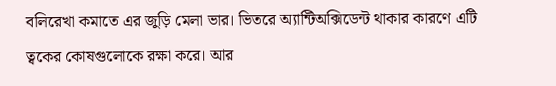বলিরেখা কমাতে এর জুড়ি মেলা ভার। ভিতরে অ্যান্টিঅক্সিডেন্ট থাকার কারণে এটি ত্বকের কোষগুলোকে রক্ষা করে। আর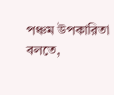পঞ্চম উপকারিতা বলতে,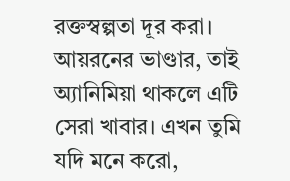রক্তস্বল্পতা দূর করা। আয়রনের ভাণ্ডার, তাই অ্যানিমিয়া থাকলে এটি সেরা খাবার। এখন তুমি যদি মনে করো,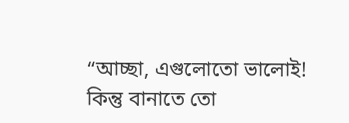“আচ্ছা, এগুলোতো ভালোই! কিন্তু বানাতে তো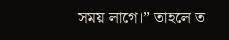সময় লাগে।” তাহলে ত